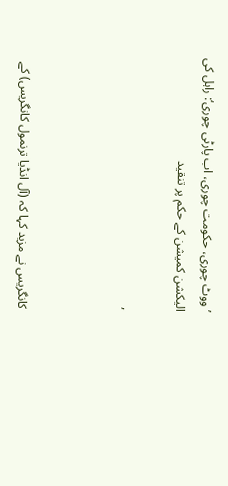’ووٹ چوری، حکومت چوری، اب پارٹی چوری‘: راہل کی الیکشن کمیشن کے حکم پر تنقید

,



کانگریس نے مزید کہا کہ (آل انڈیا ترنمول کانگریس) کے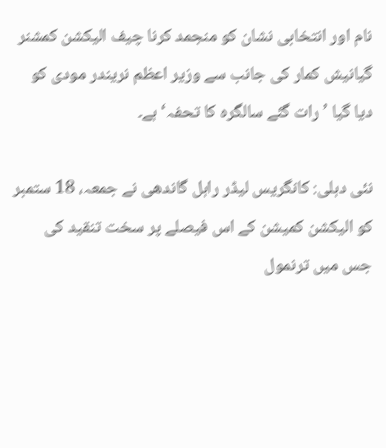نام اور انتخابی نشان کو منجمد کرنا چیف الیکشن کمشنر گیانیش کمار کی جانب سے وزیر اعظم نریندر مودی کو دیا گیا ’رات گئے سالگرہ کا تحفہ‘ ہے۔

نئی دہلی: کانگریس لیڈر راہل گاندھی نے جمعہ، 18 ستمبر کو الیکشن کمیشن کے اس فیصلے پر سخت تنقید کی جس میں ترنمول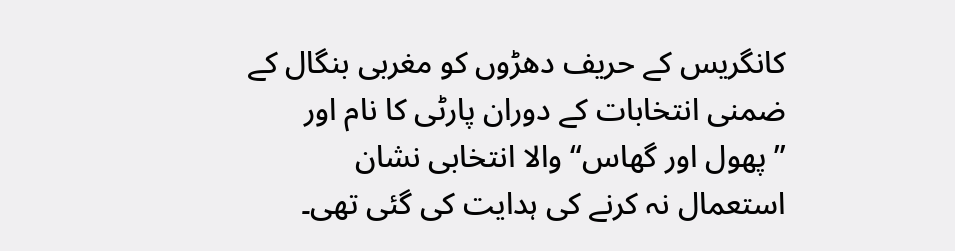کانگریس کے حریف دھڑوں کو مغربی بنگال کے ضمنی انتخابات کے دوران پارٹی کا نام اور ”پھول اور گھاس“ والا انتخابی نشان استعمال نہ کرنے کی ہدایت کی گئی تھی۔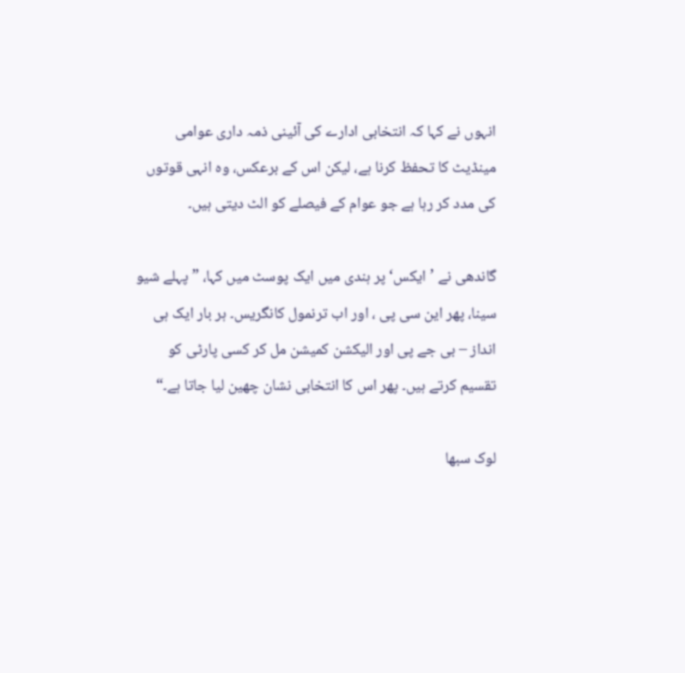انہوں نے کہا کہ انتخابی ادارے کی آئینی ذمہ داری عوامی مینڈیٹ کا تحفظ کرنا ہے، لیکن اس کے برعکس، وہ انہی قوتوں کی مدد کر رہا ہے جو عوام کے فیصلے کو الٹ دیتی ہیں۔

گاندھی نے ’ایکس‘ پر ہندی میں ایک پوسٹ میں کہا، ”پہلے شیو سینا، پھر این سی پی ، اور اب ترنمول کانگریس۔ ہر بار ایک ہی انداز – بی جے پی اور الیکشن کمیشن مل کر کسی پارٹی کو تقسیم کرتے ہیں۔ پھر اس کا انتخابی نشان چھین لیا جاتا ہے۔“

لوک سبھا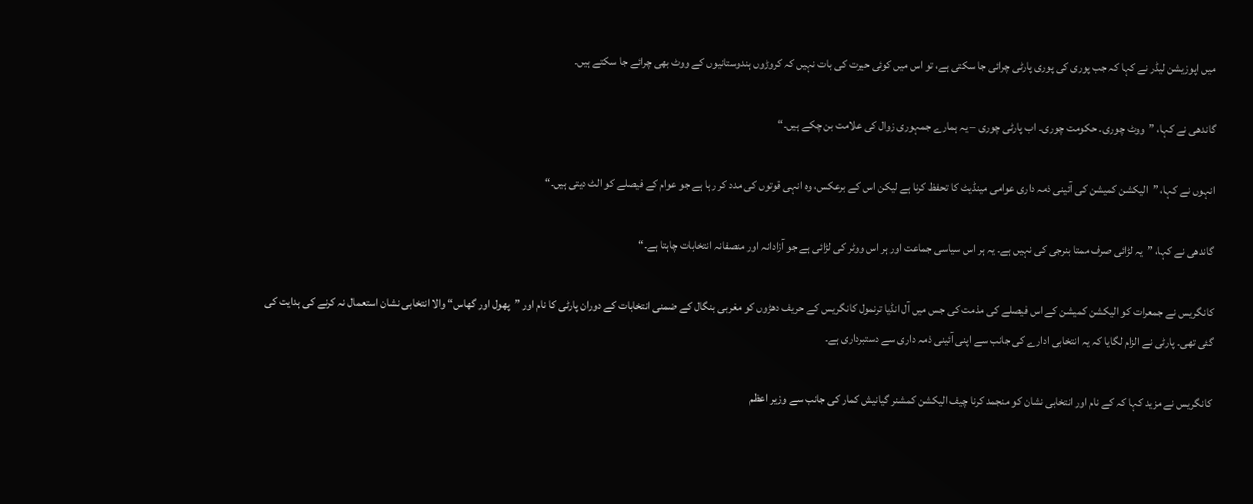میں اپوزیشن لیڈر نے کہا کہ جب پوری کی پوری پارٹی چرائی جا سکتی ہے، تو اس میں کوئی حیرت کی بات نہیں کہ کروڑوں ہندوستانیوں کے ووٹ بھی چرائے جا سکتے ہیں۔

گاندھی نے کہا، ”ووٹ چوری۔ حکومت چوری۔ اب پارٹی چوری – یہ ہمارے جمہوری زوال کی علامت بن چکے ہیں۔“

انہوں نے کہا، ”الیکشن کمیشن کی آئینی ذمہ داری عوامی مینڈیٹ کا تحفظ کرنا ہے لیکن اس کے برعکس، وہ انہی قوتوں کی مدد کر رہا ہے جو عوام کے فیصلے کو الٹ دیتی ہیں۔“

گاندھی نے کہا، ”یہ لڑائی صرف ممتا بنرجی کی نہیں ہے۔ یہ ہر اس سیاسی جماعت اور ہر اس ووٹر کی لڑائی ہے جو آزادانہ اور منصفانہ انتخابات چاہتا ہے۔“

کانگریس نے جمعرات کو الیکشن کمیشن کے اس فیصلے کی مذمت کی جس میں آل انڈیا ترنمول کانگریس کے حریف دھڑوں کو مغربی بنگال کے ضمنی انتخابات کے دوران پارٹی کا نام اور ”پھول اور گھاس“ والا انتخابی نشان استعمال نہ کرنے کی ہدایت کی گئی تھی۔ پارٹی نے الزام لگایا کہ یہ انتخابی ادارے کی جانب سے اپنی آئینی ذمہ داری سے دستبرداری ہے۔

کانگریس نے مزید کہا کہ کے نام اور انتخابی نشان کو منجمد کرنا چیف الیکشن کمشنر گیانیش کمار کی جانب سے وزیر اعظم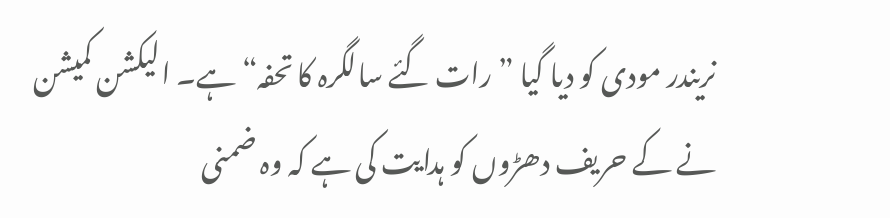نریندر مودی کو دیا گیا ”رات گئے سالگرہ کا تحفہ“ ہے۔ الیکشن کمیشن نے کے حریف دھڑوں کو ہدایت کی ہے کہ وہ ضمنی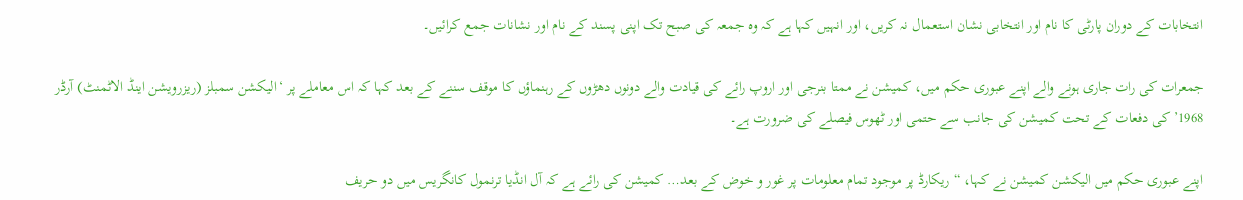انتخابات کے دوران پارٹی کا نام اور انتخابی نشان استعمال نہ کریں، اور انہیں کہا ہے کہ وہ جمعہ کی صبح تک اپنی پسند کے نام اور نشانات جمع کرائیں۔

جمعرات کی رات جاری ہونے والے اپنے عبوری حکم میں، کمیشن نے ممتا بنرجی اور اروپ رائے کی قیادت والے دونوں دھڑوں کے رہنماؤں کا موقف سننے کے بعد کہا کہ اس معاملے پر ‘الیکشن سمبلز (ریزرویشن اینڈ الاٹمنٹ) آرڈر 1968’ کی دفعات کے تحت کمیشن کی جانب سے حتمی اور ٹھوس فیصلے کی ضرورت ہے۔

اپنے عبوری حکم میں الیکشن کمیشن نے کہا، “ریکارڈ پر موجود تمام معلومات پر غور و خوض کے بعد… کمیشن کی رائے ہے کہ آل انڈیا ترنمول کانگریس میں دو حریف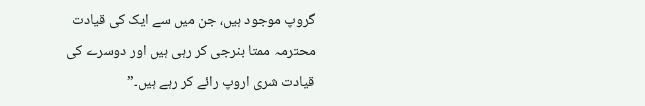گروپ موجود ہیں، جن میں سے ایک کی قیادت محترمہ ممتا بنرجی کر رہی ہیں اور دوسرے کی قیادت شری اروپ رائے کر رہے ہیں۔”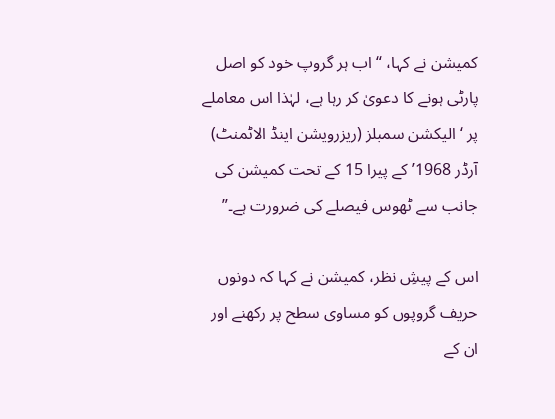کمیشن نے کہا، “اب ہر گروپ خود کو اصل پارٹی ہونے کا دعویٰ کر رہا ہے، لہٰذا اس معاملے پر ‘الیکشن سمبلز (ریزرویشن اینڈ الاٹمنٹ) آرڈر 1968’ کے پیرا 15 کے تحت کمیشن کی جانب سے ٹھوس فیصلے کی ضرورت ہے۔”

اس کے پیشِ نظر، کمیشن نے کہا کہ دونوں حریف گروپوں کو مساوی سطح پر رکھنے اور ان کے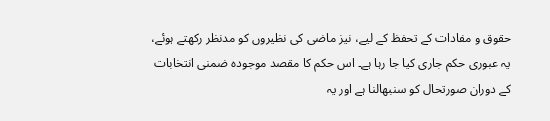حقوق و مفادات کے تحفظ کے لیے، نیز ماضی کی نظیروں کو مدنظر رکھتے ہوئے، یہ عبوری حکم جاری کیا جا رہا ہے۔ اس حکم کا مقصد موجودہ ضمنی انتخابات کے دوران صورتحال کو سنبھالنا ہے اور یہ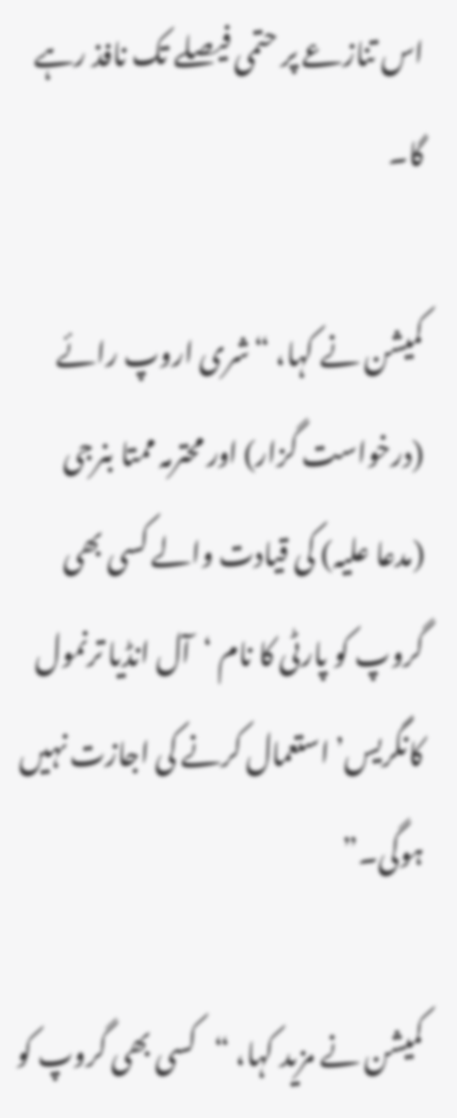اس تنازعے پر حتمی فیصلے تک نافذ رہے گا۔

کمیشن نے کہا، “شری اروپ رائے (درخواست گزار) اور محترمہ ممتا بنرجی (مدعا علیہ) کی قیادت والے کسی بھی گروپ کو پارٹی کا نام ‘آل انڈیا ترنمول کانگریس’ استعمال کرنے کی اجازت نہیں ہوگی۔”

کمیشن نے مزید کہا، “کسی بھی گروپ کو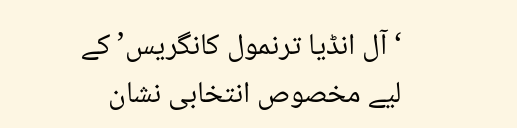‘آل انڈیا ترنمول کانگریس’ کے لیے مخصوص انتخابی نشان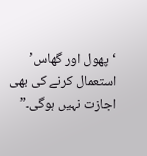‘پھول اور گھاس’ استعمال کرنے کی بھی اجازت نہیں ہوگی۔”